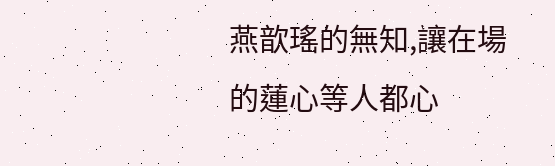燕歆瑤的無知,讓在場的蓮心等人都心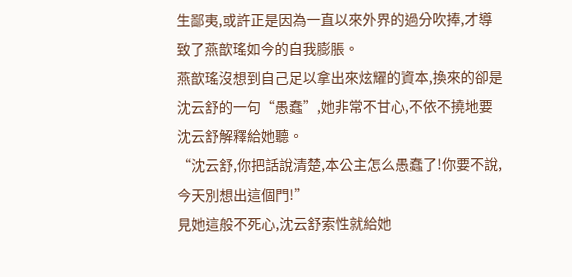生鄙夷,或許正是因為一直以來外界的過分吹捧,才導致了燕歆瑤如今的自我膨脹。
燕歆瑤沒想到自己足以拿出來炫耀的資本,換來的卻是沈云舒的一句“愚蠢”,她非常不甘心,不依不撓地要沈云舒解釋給她聽。
“沈云舒,你把話說清楚,本公主怎么愚蠢了!你要不說,今天別想出這個門!”
見她這般不死心,沈云舒索性就給她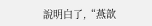說明白了,“燕歆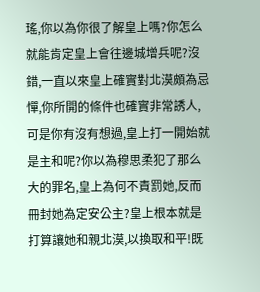瑤,你以為你很了解皇上嗎?你怎么就能肯定皇上會往邊城增兵呢?沒錯,一直以來皇上確實對北漠頗為忌憚,你所開的條件也確實非常誘人,可是你有沒有想過,皇上打一開始就是主和呢?你以為穆思柔犯了那么大的罪名,皇上為何不責罰她,反而冊封她為定安公主?皇上根本就是打算讓她和親北漠,以換取和平!既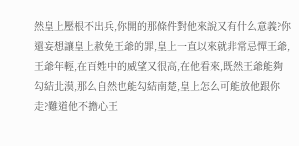然皇上壓根不出兵,你開的那條件對他來說又有什么意義?你還妄想讓皇上赦免王爺的罪,皇上一直以來就非常忌憚王爺,王爺年輕,在百姓中的威望又很高,在他看來,既然王爺能夠勾結北漠,那么自然也能勾結南楚,皇上怎么可能放他跟你走?難道他不擔心王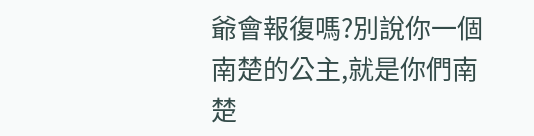爺會報復嗎?別說你一個南楚的公主,就是你們南楚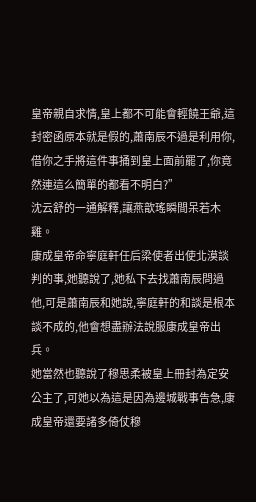皇帝親自求情,皇上都不可能會輕饒王爺,這封密函原本就是假的,蕭南辰不過是利用你,借你之手將這件事捅到皇上面前罷了,你竟然連這么簡單的都看不明白?”
沈云舒的一通解釋,讓燕歆瑤瞬間呆若木雞。
康成皇帝命寧庭軒任后梁使者出使北漠談判的事,她聽說了,她私下去找蕭南辰問過他,可是蕭南辰和她說,寧庭軒的和談是根本談不成的,他會想盡辦法說服康成皇帝出兵。
她當然也聽說了穆思柔被皇上冊封為定安公主了,可她以為這是因為邊城戰事告急,康成皇帝還要諸多倚仗穆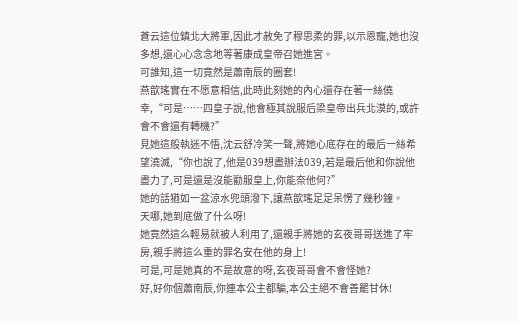蒼云這位鎮北大將軍,因此才赦免了穆思柔的罪,以示恩寵,她也沒多想,還心心念念地等著康成皇帝召她進宮。
可誰知,這一切竟然是蕭南辰的圈套!
燕歆瑤實在不愿意相信,此時此刻她的內心還存在著一絲僥幸,“可是……四皇子說,他會極其說服后梁皇帝出兵北漠的,或許會不會還有轉機?”
見她這般執迷不悟,沈云舒冷笑一聲,將她心底存在的最后一絲希望澆滅,“你也說了,他是039想盡辦法039,若是最后他和你說他盡力了,可是還是沒能勸服皇上,你能奈他何?”
她的話猶如一盆涼水兜頭潑下,讓燕歆瑤足足呆愣了幾秒鐘。
天哪,她到底做了什么呀!
她竟然這么輕易就被人利用了,還親手將她的玄夜哥哥送進了牢房,親手將這么重的罪名安在他的身上!
可是,可是她真的不是故意的呀,玄夜哥哥會不會怪她?
好,好你個蕭南辰,你連本公主都騙,本公主絕不會善罷甘休!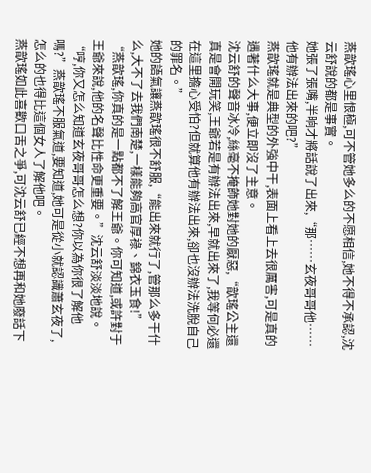燕歆瑤心里恨極,可不管她多么的不愿相信,她不得不承認,沈云舒說的都是事實。
她張了張嘴,半晌才將話說了出來,“那……玄夜哥哥他……他有辦法出來的吧?”
燕歆瑤就是典型的外強中干,表面上看上去很厲害,可是真的遇著什么大事,便立即沒了主意。
沈云舒的聲音冰冷,絲毫不掩飾她對她的厭惡,“歆瑤公主還真是會開玩笑,王爺若是有辦法出來,早就出來了,我等何必還在這里擔心受怕?但就算他有辦法出來,卻也沒辦法洗脫自己的罪名。”
她的語氣讓燕歆瑤很不舒服,“能出來就行了,管那么多干什么,大不了去我們南楚,一樣能夠高官厚祿、錦衣玉食!”
“燕歆瑤,你真的是一點都不了解王爺。你可知道,或許對于王爺來說,他的名聲比性命更重要。”沈云舒淡淡地說。
“哼,你又怎么知道玄夜哥哥怎么想?你以為你很了解他嗎?”燕歆瑤不服氣道,要知道,她可是從小就認識蕭玄夜了,怎么的也得比這個女人了解他吧。
燕歆瑤如此喜歡口舌之爭,可沈云舒已經不想再和她廢話下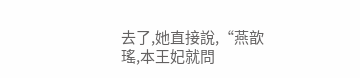去了,她直接說,“燕歆瑤,本王妃就問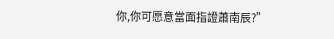你,你可愿意當面指證蕭南辰?”